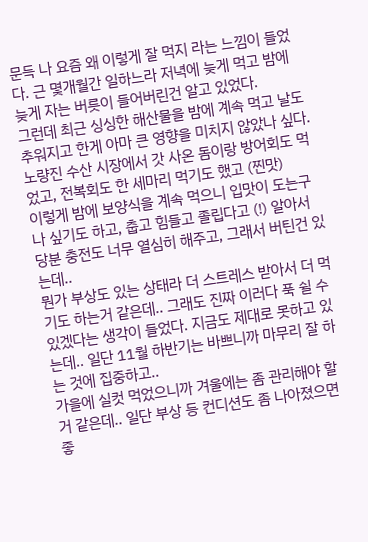문득 나 요즘 왜 이렇게 잘 먹지 라는 느낌이 들었다. 근 몇개월간 일하느라 저녁에 늦게 먹고 밤에 늦게 자는 버릇이 들어버린건 알고 있었다.
그런데 최근 싱싱한 해산물을 밤에 계속 먹고 날도 추워지고 한게 아마 큰 영향을 미치지 않았나 싶다. 노량진 수산 시장에서 갓 사온 돔이랑 방어회도 먹었고, 전복회도 한 세마리 먹기도 했고 (찐맛)
이렇게 밤에 보양식을 계속 먹으니 입맛이 도는구나 싶기도 하고, 춥고 힘들고 졸립다고 (!) 알아서 당분 충전도 너무 열심히 해주고, 그래서 버틴건 있는데..
뭔가 부상도 있는 상태라 더 스트레스 받아서 더 먹기도 하는거 같은데.. 그래도 진짜 이러다 푹 쉴 수 있겠다는 생각이 들었다. 지금도 제대로 못하고 있는데.. 일단 11월 하반기는 바쁘니까 마무리 잘 하는 것에 집중하고..
가을에 실컷 먹었으니까 겨울에는 좀 관리해야 할 거 같은데.. 일단 부상 등 컨디션도 좀 나아졌으면 좋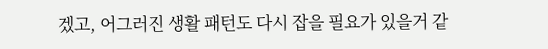겠고, 어그러진 생활 패턴도 다시 잡을 필요가 있을거 같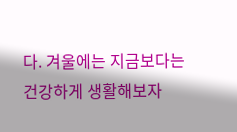다. 겨울에는 지금보다는 건강하게 생활해보자